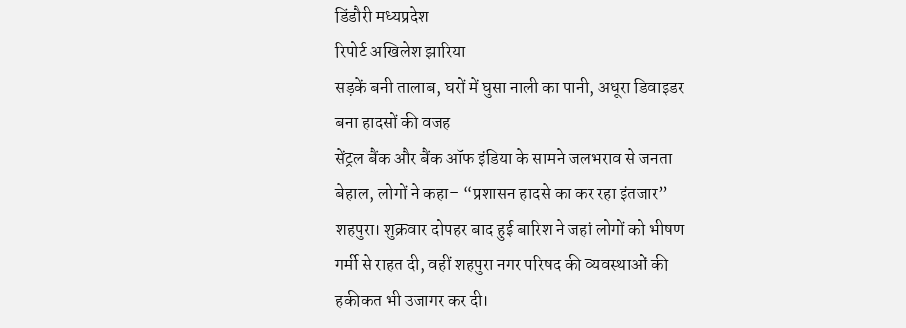डिंडौरी मध्यप्रदेश
रिपोर्ट अखिलेश झारिया
सड़कें बनी तालाब, घरों में घुसा नाली का पानी, अधूरा डिवाइडर बना हादसों की वजह
सेंट्रल बैंक और बैंक ऑफ इंडिया के सामने जलभराव से जनता बेहाल, लोगों ने कहा– “प्रशासन हादसे का कर रहा इंतजार”
शहपुरा। शुक्रवार दोपहर बाद हुई बारिश ने जहां लोगों को भीषण गर्मी से राहत दी, वहीं शहपुरा नगर परिषद की व्यवस्थाओं की हकीकत भी उजागर कर दी।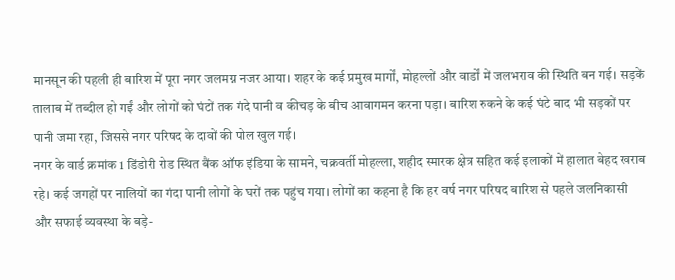मानसून की पहली ही बारिश में पूरा नगर जलमग्न नजर आया। शहर के कई प्रमुख मार्गों, मोहल्लों और वार्डों में जलभराव की स्थिति बन गई। सड़कें तालाब में तब्दील हो गईं और लोगों को घंटों तक गंदे पानी व कीचड़ के बीच आवागमन करना पड़ा। बारिश रुकने के कई घंटे बाद भी सड़कों पर पानी जमा रहा, जिससे नगर परिषद के दावों की पोल खुल गई।
नगर के वार्ड क्रमांक 1 डिंडोरी रोड स्थित बैंक ऑफ इंडिया के सामने, चक्रवर्ती मोहल्ला, शहीद स्मारक क्षेत्र सहित कई इलाकों में हालात बेहद खराब रहे। कई जगहों पर नालियों का गंदा पानी लोगों के घरों तक पहुंच गया। लोगों का कहना है कि हर वर्ष नगर परिषद बारिश से पहले जलनिकासी और सफाई व्यवस्था के बड़े-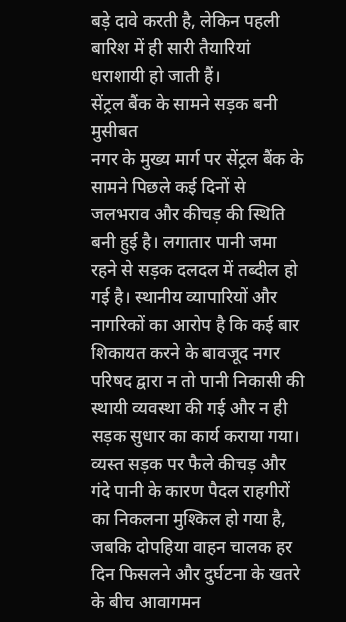बड़े दावे करती है, लेकिन पहली बारिश में ही सारी तैयारियां धराशायी हो जाती हैं।
सेंट्रल बैंक के सामने सड़क बनी मुसीबत
नगर के मुख्य मार्ग पर सेंट्रल बैंक के सामने पिछले कई दिनों से जलभराव और कीचड़ की स्थिति बनी हुई है। लगातार पानी जमा रहने से सड़क दलदल में तब्दील हो गई है। स्थानीय व्यापारियों और नागरिकों का आरोप है कि कई बार शिकायत करने के बावजूद नगर परिषद द्वारा न तो पानी निकासी की स्थायी व्यवस्था की गई और न ही सड़क सुधार का कार्य कराया गया। व्यस्त सड़क पर फैले कीचड़ और गंदे पानी के कारण पैदल राहगीरों का निकलना मुश्किल हो गया है, जबकि दोपहिया वाहन चालक हर दिन फिसलने और दुर्घटना के खतरे के बीच आवागमन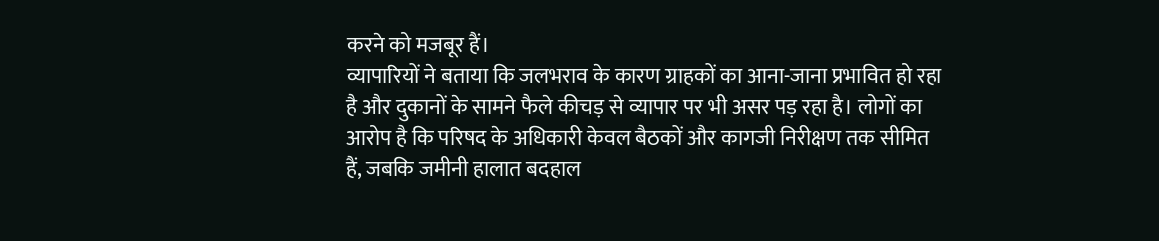करने को मजबूर हैं।
व्यापारियों ने बताया कि जलभराव के कारण ग्राहकों का आना-जाना प्रभावित हो रहा है और दुकानों के सामने फैले कीचड़ से व्यापार पर भी असर पड़ रहा है। लोगों का आरोप है कि परिषद के अधिकारी केवल बैठकों और कागजी निरीक्षण तक सीमित हैं, जबकि जमीनी हालात बदहाल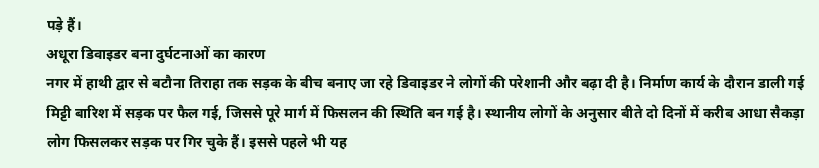पड़े हैं।
अधूरा डिवाइडर बना दुर्घटनाओं का कारण
नगर में हाथी द्वार से बटौना तिराहा तक सड़क के बीच बनाए जा रहे डिवाइडर ने लोगों की परेशानी और बढ़ा दी है। निर्माण कार्य के दौरान डाली गई मिट्टी बारिश में सड़क पर फैल गई, जिससे पूरे मार्ग में फिसलन की स्थिति बन गई है। स्थानीय लोगों के अनुसार बीते दो दिनों में करीब आधा सैकड़ा लोग फिसलकर सड़क पर गिर चुके हैं। इससे पहले भी यह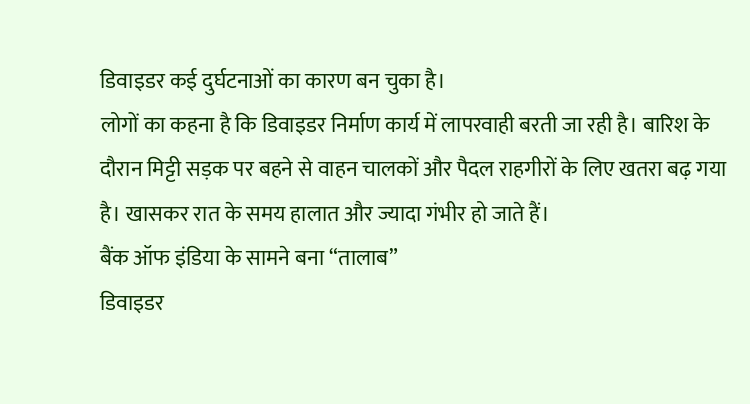डिवाइडर कई दुर्घटनाओं का कारण बन चुका है।
लोगों का कहना है कि डिवाइडर निर्माण कार्य में लापरवाही बरती जा रही है। बारिश के दौरान मिट्टी सड़क पर बहने से वाहन चालकों और पैदल राहगीरों के लिए खतरा बढ़ गया है। खासकर रात के समय हालात और ज्यादा गंभीर हो जाते हैं।
बैंक ऑफ इंडिया के सामने बना “तालाब”
डिवाइडर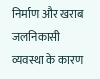निर्माण और खराब जलनिकासी व्यवस्था के कारण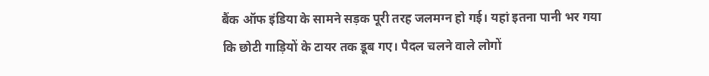बैंक ऑफ इंडिया के सामने सड़क पूरी तरह जलमग्न हो गई। यहां इतना पानी भर गया कि छोटी गाड़ियों के टायर तक डूब गए। पैदल चलने वाले लोगों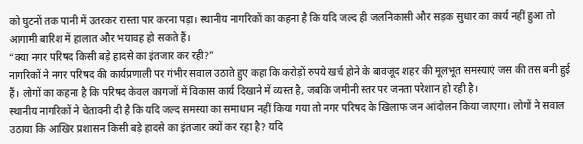को घुटनों तक पानी में उतरकर रास्ता पार करना पड़ा। स्थानीय नागरिकों का कहना है कि यदि जल्द ही जलनिकासी और सड़क सुधार का कार्य नहीं हुआ तो आगामी बारिश में हालात और भयावह हो सकते हैं।
“क्या नगर परिषद किसी बड़े हादसे का इंतजार कर रही?”
नागरिकों ने नगर परिषद की कार्यप्रणाली पर गंभीर सवाल उठाते हुए कहा कि करोड़ों रुपये खर्च होने के बावजूद शहर की मूलभूत समस्याएं जस की तस बनी हुई हैं। लोगों का कहना है कि परिषद केवल कागजों में विकास कार्य दिखाने में व्यस्त है, जबकि जमीनी स्तर पर जनता परेशान हो रही है।
स्थानीय नागरिकों ने चेतावनी दी है कि यदि जल्द समस्या का समाधान नहीं किया गया तो नगर परिषद के खिलाफ जन आंदोलन किया जाएगा। लोगों ने सवाल उठाया कि आखिर प्रशासन किसी बड़े हादसे का इंतजार क्यों कर रहा है? यदि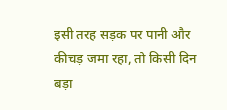इसी तरह सड़क पर पानी और कीचड़ जमा रहा, तो किसी दिन बड़ा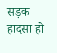सड़क हादसा हो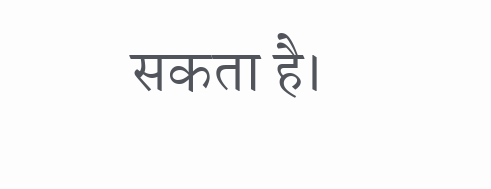सकता है।